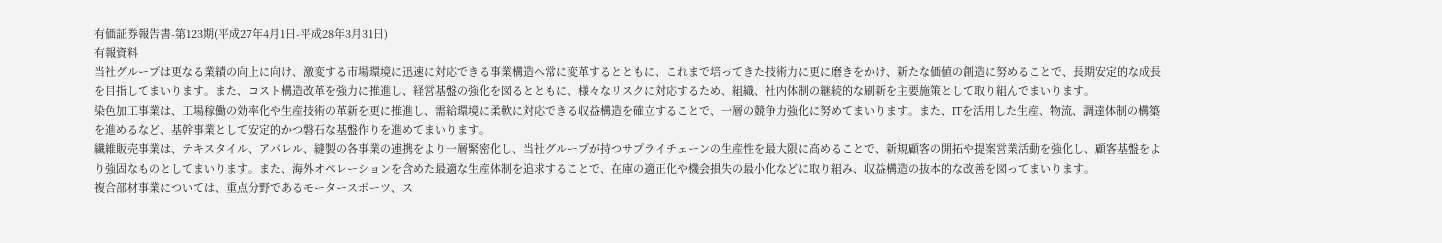有価証券報告書-第123期(平成27年4月1日-平成28年3月31日)
有報資料
当社グループは更なる業績の向上に向け、激変する市場環境に迅速に対応できる事業構造へ常に変革するとともに、これまで培ってきた技術力に更に磨きをかけ、新たな価値の創造に努めることで、長期安定的な成長を目指してまいります。また、コスト構造改革を強力に推進し、経営基盤の強化を図るとともに、様々なリスクに対応するため、組織、社内体制の継続的な刷新を主要施策として取り組んでまいります。
染色加工事業は、工場稼働の効率化や生産技術の革新を更に推進し、需給環境に柔軟に対応できる収益構造を確立することで、一層の競争力強化に努めてまいります。また、ITを活用した生産、物流、調達体制の構築を進めるなど、基幹事業として安定的かつ磐石な基盤作りを進めてまいります。
繊維販売事業は、テキスタイル、アパレル、縫製の各事業の連携をより一層緊密化し、当社グループが持つサプライチェーンの生産性を最大限に高めることで、新規顧客の開拓や提案営業活動を強化し、顧客基盤をより強固なものとしてまいります。また、海外オペレーションを含めた最適な生産体制を追求することで、在庫の適正化や機会損失の最小化などに取り組み、収益構造の抜本的な改善を図ってまいります。
複合部材事業については、重点分野であるモータースポーツ、ス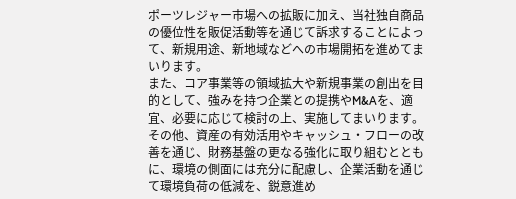ポーツレジャー市場への拡販に加え、当社独自商品の優位性を販促活動等を通じて訴求することによって、新規用途、新地域などへの市場開拓を進めてまいります。
また、コア事業等の領域拡大や新規事業の創出を目的として、強みを持つ企業との提携やM&Aを、適宜、必要に応じて検討の上、実施してまいります。
その他、資産の有効活用やキャッシュ・フローの改善を通じ、財務基盤の更なる強化に取り組むとともに、環境の側面には充分に配慮し、企業活動を通じて環境負荷の低減を、鋭意進め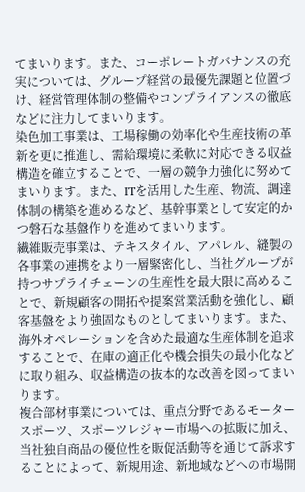てまいります。また、コーポレートガバナンスの充実については、グループ経営の最優先課題と位置づけ、経営管理体制の整備やコンプライアンスの徹底などに注力してまいります。
染色加工事業は、工場稼働の効率化や生産技術の革新を更に推進し、需給環境に柔軟に対応できる収益構造を確立することで、一層の競争力強化に努めてまいります。また、ITを活用した生産、物流、調達体制の構築を進めるなど、基幹事業として安定的かつ磐石な基盤作りを進めてまいります。
繊維販売事業は、テキスタイル、アパレル、縫製の各事業の連携をより一層緊密化し、当社グループが持つサプライチェーンの生産性を最大限に高めることで、新規顧客の開拓や提案営業活動を強化し、顧客基盤をより強固なものとしてまいります。また、海外オペレーションを含めた最適な生産体制を追求することで、在庫の適正化や機会損失の最小化などに取り組み、収益構造の抜本的な改善を図ってまいります。
複合部材事業については、重点分野であるモータースポーツ、スポーツレジャー市場への拡販に加え、当社独自商品の優位性を販促活動等を通じて訴求することによって、新規用途、新地域などへの市場開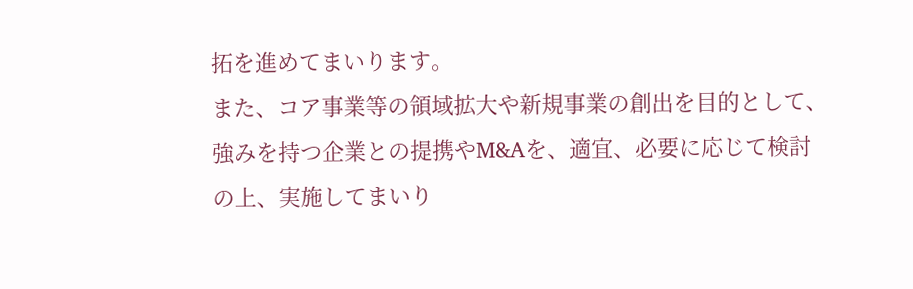拓を進めてまいります。
また、コア事業等の領域拡大や新規事業の創出を目的として、強みを持つ企業との提携やM&Aを、適宜、必要に応じて検討の上、実施してまいり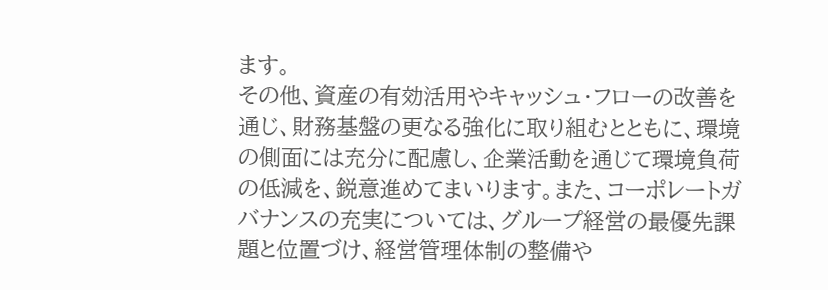ます。
その他、資産の有効活用やキャッシュ・フローの改善を通じ、財務基盤の更なる強化に取り組むとともに、環境の側面には充分に配慮し、企業活動を通じて環境負荷の低減を、鋭意進めてまいります。また、コーポレートガバナンスの充実については、グループ経営の最優先課題と位置づけ、経営管理体制の整備や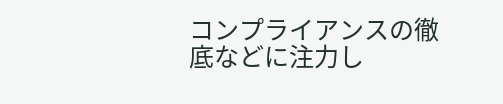コンプライアンスの徹底などに注力し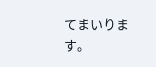てまいります。